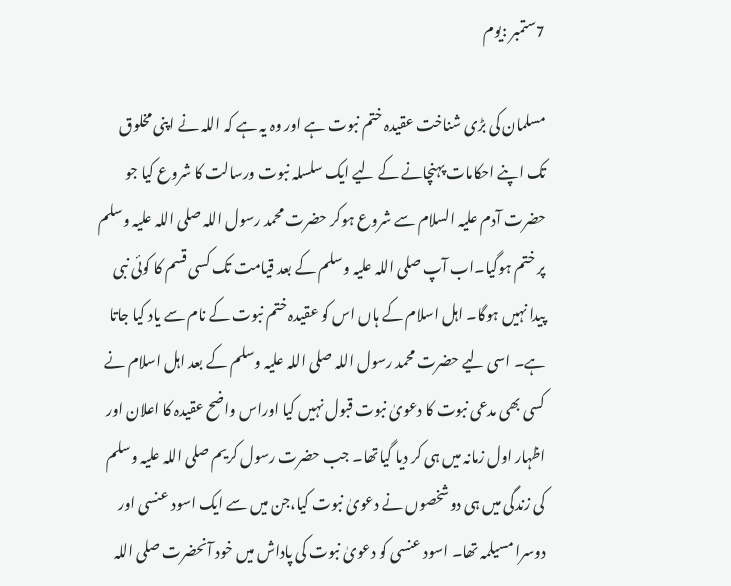7ستمبر :یوم

مسلمان کی بڑی شناخت عقیدہ ختم نبوت ہے اور وہ یہ ہے کہ اللہ نے اپنی مخلوق تک اپنے احکامات پہنچانے کے لیے ایک سلسلہ نبوت ورسالت کا شروع کیا جو حضرت آدم علیہ السلام سے شروع ہوکر حضرت محمد رسول اللہ صلی اللہ علیہ وسلم پر ختم ہوگیا۔اب آپ صلی اللہ علیہ وسلم کے بعد قیامت تک کسی قسم کا کوئی نبی پیدا نہیں ہوگا۔ اہل اسلام کے ہاں اس کو عقیدہ ختم نبوت کے نام سے یاد کیا جاتا ہے۔ اسی لیے حضرت محمد رسول اللہ صلی اللہ علیہ وسلم کے بعد اہل اسلام نے کسی بھی مدعی نبوت کا دعویٰ نبوت قبول نہیں کیا اوراس واضح عقیدہ کا اعلان اور اظہار اول زمانہ میں ہی کر دیا گیاتھا۔ جب حضرت رسول کریم صلی اللہ علیہ وسلم کی زندگی میں ہی دوشخصوں نے دعویٰ نبوت کیا،جن میں سے ایک اسود عنسی اور دوسرا مسیلمہ تھا۔ اسود عنسی کو دعویٰ نبوت کی پاداش میں خود آنحضرت صلی اللہ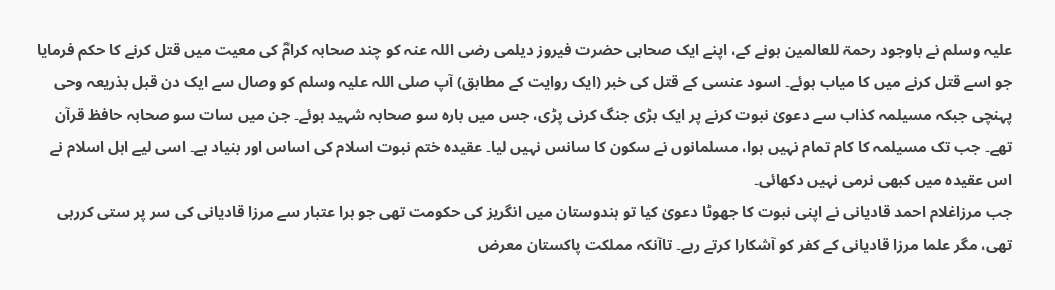علیہ وسلم نے باوجود رحمۃ للعالمین ہونے کے، اپنے ایک صحابی حضرت فیروز دیلمی رضی اللہ عنہ کو چند صحابہ کرامؓ کی معیت میں قتل کرنے کا حکم فرمایا جو اسے قتل کرنے میں کا میاب ہوئے۔ اسود عنسی کے قتل کی خبر (ایک روایت کے مطابق) آپ صلی اللہ علیہ وسلم کو وصال سے ایک دن قبل بذریعہ وحی پہنچی جبکہ مسیلمہ کذاب سے دعویٰ نبوت کرنے پر ایک بڑی جنگ کرنی پڑی، جس میں بارہ سو صحابہ شہید ہوئے۔ جن میں سات سو صحابہ حافظ قرآن تھے۔ جب تک مسیلمہ کا کام تمام نہیں ہوا، مسلمانوں نے سکون کا سانس نہیں لیا۔ عقیدہ ختم نبوت اسلام کی اساس اور بنیاد ہے۔ اسی لیے اہل اسلام نے اس عقیدہ میں کبھی نرمی نہیں دکھائی۔
جب مرزاغلام احمد قادیانی نے اپنی نبوت کا جھوٹا دعویٰ کیا تو ہندوستان میں انگریز کی حکومت تھی جو ہرا عتبار سے مرزا قادیانی کی سر پر ستی کررہی تھی، مگر علما مرزا قادیانی کے کفر کو آشکارا کرتے رہے۔ تاآنکہ مملکت پاکستان معرض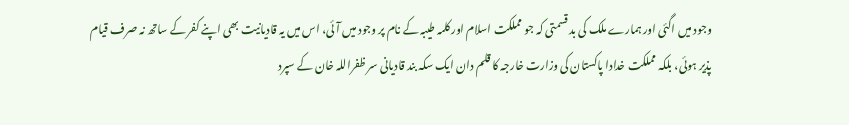وجود میں اگئی اور ہمارے ملک کی بد قسمتی کہ جو مملکت اسلام اور کلمہ طیبہ کے نام پر وجود میں آئی، اس میں یہ قادیانیت بھی اپنے کفر کے ساتھ نہ صرف قیام پذیر ہوئی، بلکہ مملکت خدادا پاکستان کی وزارت خارجہ کا قلم دان ایک سکہ بند قادیانی سر ظفراللہ خان کے سپرد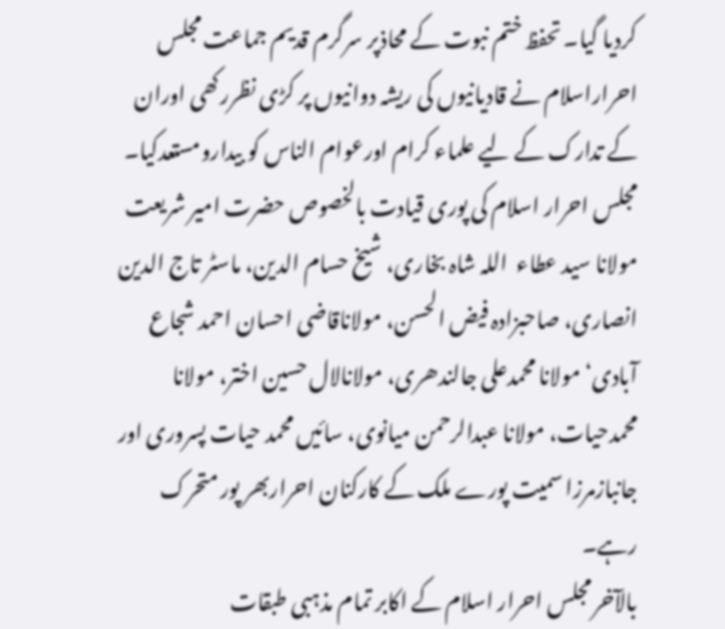کردیا گیا۔ تحفظ ختم نبوت کے محاذپر سرگرم قدیم جماعت مجلس احراراسلام نے قادیانیوں کی ریشہ دوانیوں پر کڑی نظررکھی اوران کے تدارک کے لیے علماء کرام اورعوام الناس کو بیدارومستعدکیا۔ مجلس احرار اسلام کی پوری قیادت بالخصوص حضرت امیر شریعت مولانا سید عطاء  اللہ شاہ بخاری، شیخ حسام الدین، ماسٹر تاج الدین انصاری، صاحبزادہ فیض الحسن، مولاناقاضی احسان احمد شجاع آبادی‘ مولانا محمدعلی جالندھری، مولانالال حسین اختر، مولانا محمدحیات، مولانا عبدالرحمن میانوی، سائیں محمد حیات پسروری اور جانبازمرزا سمیت پورے ملک کے کارکنان احراربھر پور متحرک رہے۔
بالآخر مجلس احرار اسلام کے اکابر تمام مذہبی طبقات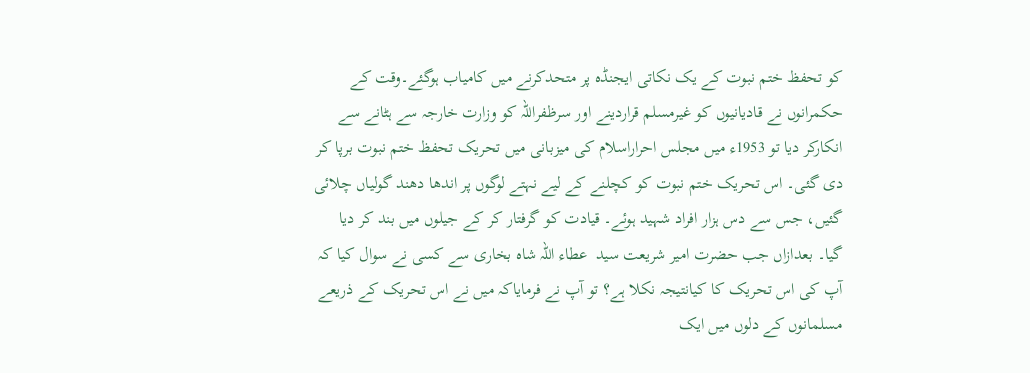کو تحفظ ختم نبوت کے یک نکاتی ایجنڈہ پر متحدکرنے میں کامیاب ہوگئے۔وقت کے حکمرانوں نے قادیانیوں کو غیرمسلم قراردینے اور سرظفراللہ کو وزارت خارجہ سے ہٹانے سے انکارکر دیا تو 1953ء میں مجلس احراراسلام کی میزبانی میں تحریک تحفظ ختم نبوت برپا کر دی گئی۔ اس تحریک ختم نبوت کو کچلنے کے لیے نہتے لوگوں پر اندھا دھند گولیاں چلائی گئیں، جس سے دس ہزار افراد شہید ہوئے۔ قیادت کو گرفتار کر کے جیلوں میں بند کر دیا گیا۔ بعدازاں جب حضرت امیر شریعت سید  عطاء اللہ شاہ بخاری سے کسی نے سوال کیا کہ آپ کی اس تحریک کا کیانتیجہ نکلا ہے؟ تو آپ نے فرمایاکہ میں نے اس تحریک کے ذریعے مسلمانوں کے دلوں میں ایک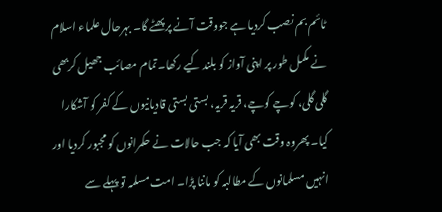ٹائم بم نصب کردیا ہے جووقت آنے پر پھٹے گا۔ بہرحال علماء اسلام نے مکمل طور پر اپنی آواز کو بلند کیے رکھا۔تمام مصائب جھیل کربھی گلی گلی، کوچے کوچے، قریہ قریہ، بستی بستی قادیانیوں کے کفر کو آشکارا کیا۔ پھروہ وقت بھی آیا کہ جب حالات نے حکمرانوں کو مجبور کردیا اور انہیں مسلمانوں کے مطالبہ کو ماننا پڑا۔ امت مسلمہ تو پہلے سے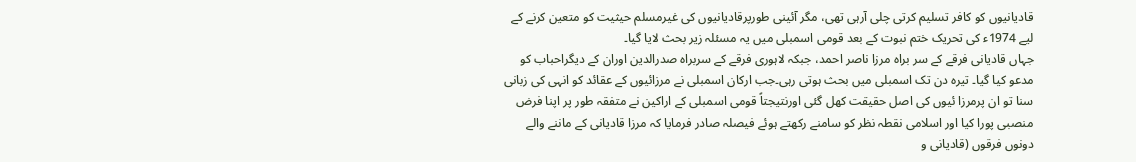قادیانیوں کو کافر تسلیم کرتی چلی آرہی تھی، مگر آئینی طورپرقادیانیوں کی غیرمسلم حیثیت کو متعین کرنے کے لیے 1974ء کی تحریک ختم نبوت کے بعد قومی اسمبلی میں یہ مسئلہ زیر بحث لایا گیا۔
جہاں قادیانی فرقے کے سر براہ مرزا ناصر احمد، جبکہ لاہوری فرقے کے سربراہ صدرالدین اوران کے دیگراحباب کو مدعو کیا گیا۔ تیرہ دن تک اسمبلی میں بحث ہوتی رہی۔جب ارکان اسمبلی نے مرزائیوں کے عقائد کو انہی کی زبانی سنا تو ان پرمرزا ئیوں کی اصل حقیقت کھل گئی اورنتیجتاً قومی اسمبلی کے اراکین نے متفقہ طور پر اپنا فرض منصبی پورا کیا اور اسلامی نقطہ نظر کو سامنے رکھتے ہوئے فیصلہ صادر فرمایا کہ مرزا قادیانی کے ماننے والے دونوں فرقوں (قادیانی و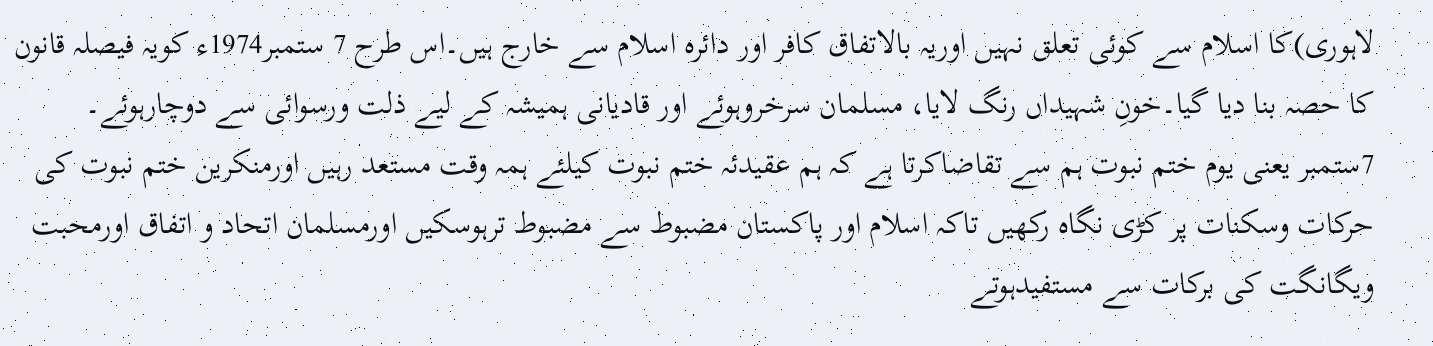لاہوری)کا اسلام سے کوئی تعلق نہیں اوریہ بالاتفاق کافر اور دائرہ اسلام سے خارج ہیں۔اس طرح 7 ستمبر1974ء کویہ فیصلہ قانون کا حصہ بنا دیا گیا۔خونِ شہیداں رنگ لایا، مسلمان سرخروہوئے اور قادیانی ہمیشہ کے لیے ذلت ورسوائی سے دوچارہوئے۔
7ستمبر یعنی یوم ختم نبوت ہم سے تقاضاکرتا ہے کہ ہم عقیدئہ ختم نبوت کیلئے ہمہ وقت مستعد رہیں اورمنکرین ختم نبوت کی حرکات وسکنات پر کڑی نگاہ رکھیں تاکہ اسلام اور پاکستان مضبوط سے مضبوط ترہوسکیں اورمسلمان اتحاد و اتفاق اورمحبت ویگانگت کی برکات سے مستفیدہوتے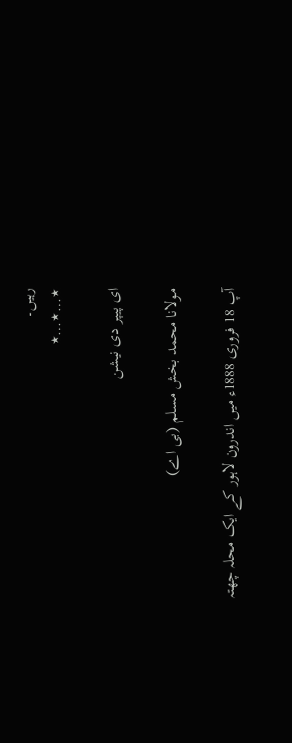رہیں۔
٭…٭…٭

ای پیپر دی نیشن

مولانا محمد بخش مسلم (بی اے)

آپ 18 فروری 1888ء میں اندرون لاہور کے ایک محلہ چھتہ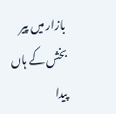بازار میں پیر بخش کے ہاں پیدا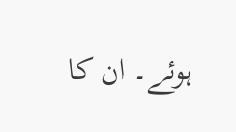ہوئے۔ ان کا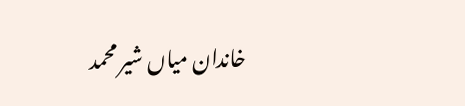خاندان میاں شیر محمد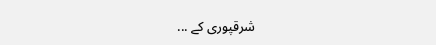شرقپوری کے ...